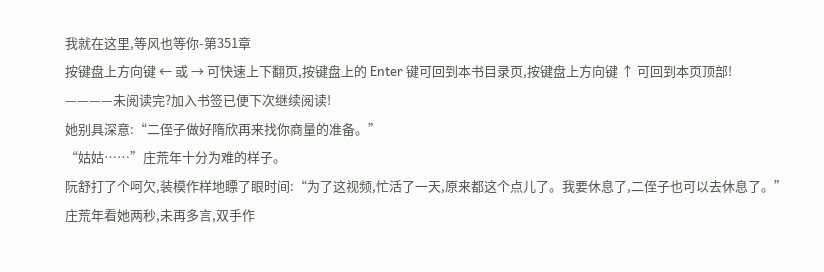我就在这里,等风也等你-第351章
按键盘上方向键 ← 或 → 可快速上下翻页,按键盘上的 Enter 键可回到本书目录页,按键盘上方向键 ↑ 可回到本页顶部!
————未阅读完?加入书签已便下次继续阅读!
她别具深意:“二侄子做好隋欣再来找你商量的准备。”
“姑姑……”庄荒年十分为难的样子。
阮舒打了个呵欠,装模作样地瞟了眼时间:“为了这视频,忙活了一天,原来都这个点儿了。我要休息了,二侄子也可以去休息了。”
庄荒年看她两秒,未再多言,双手作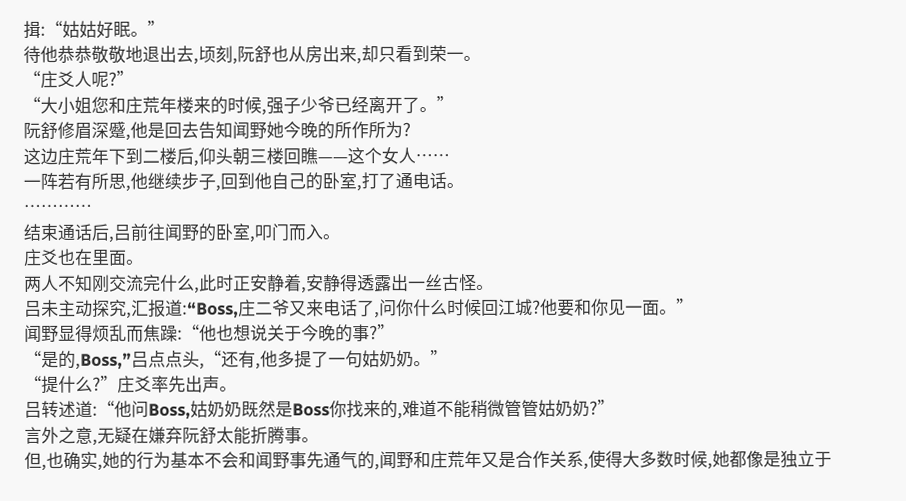揖:“姑姑好眠。”
待他恭恭敬敬地退出去,顷刻,阮舒也从房出来,却只看到荣一。
“庄爻人呢?”
“大小姐您和庄荒年楼来的时候,强子少爷已经离开了。”
阮舒修眉深蹙,他是回去告知闻野她今晚的所作所为?
这边庄荒年下到二楼后,仰头朝三楼回瞧——这个女人……
一阵若有所思,他继续步子,回到他自己的卧室,打了通电话。
…………
结束通话后,吕前往闻野的卧室,叩门而入。
庄爻也在里面。
两人不知刚交流完什么,此时正安静着,安静得透露出一丝古怪。
吕未主动探究,汇报道:“Boss,庄二爷又来电话了,问你什么时候回江城?他要和你见一面。”
闻野显得烦乱而焦躁:“他也想说关于今晚的事?”
“是的,Boss,”吕点点头,“还有,他多提了一句姑奶奶。”
“提什么?”庄爻率先出声。
吕转述道:“他问Boss,姑奶奶既然是Boss你找来的,难道不能稍微管管姑奶奶?”
言外之意,无疑在嫌弃阮舒太能折腾事。
但,也确实,她的行为基本不会和闻野事先通气的,闻野和庄荒年又是合作关系,使得大多数时候,她都像是独立于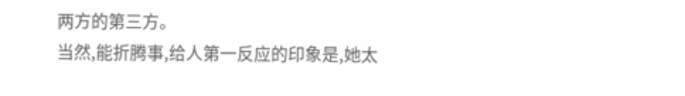两方的第三方。
当然,能折腾事,给人第一反应的印象是,她太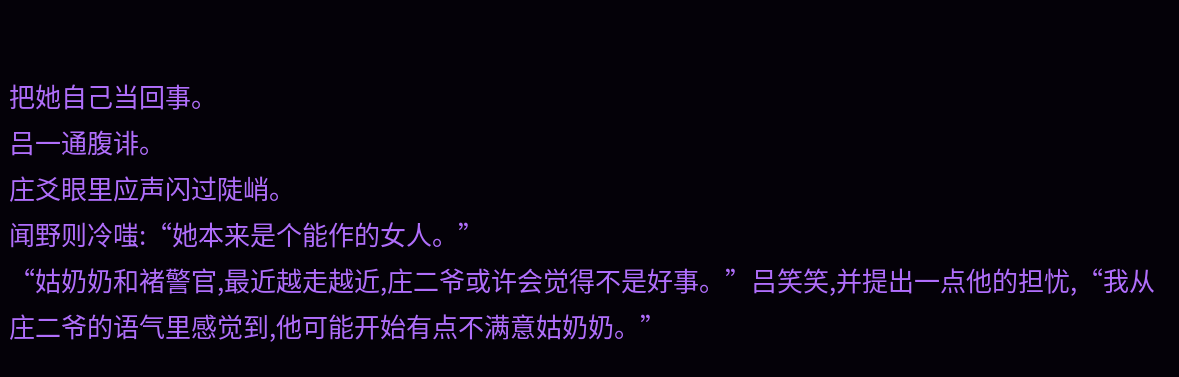把她自己当回事。
吕一通腹诽。
庄爻眼里应声闪过陡峭。
闻野则冷嗤:“她本来是个能作的女人。”
“姑奶奶和褚警官,最近越走越近,庄二爷或许会觉得不是好事。”吕笑笑,并提出一点他的担忧,“我从庄二爷的语气里感觉到,他可能开始有点不满意姑奶奶。”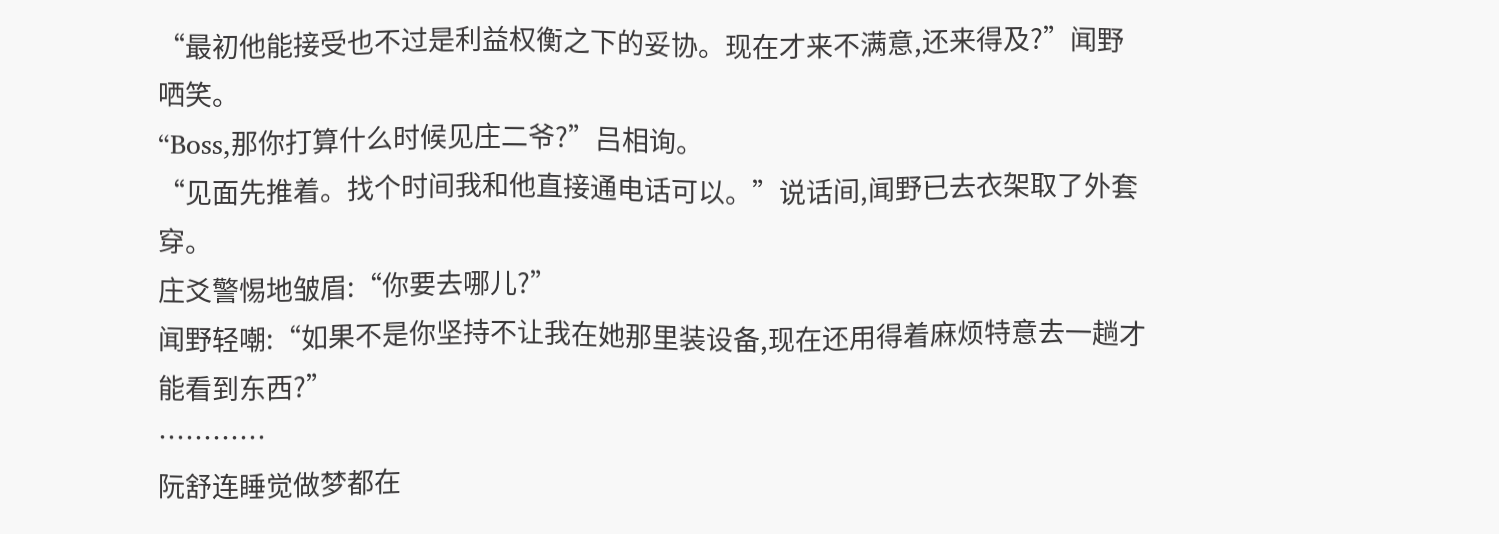“最初他能接受也不过是利益权衡之下的妥协。现在才来不满意,还来得及?”闻野哂笑。
“Boss,那你打算什么时候见庄二爷?”吕相询。
“见面先推着。找个时间我和他直接通电话可以。”说话间,闻野已去衣架取了外套穿。
庄爻警惕地皱眉:“你要去哪儿?”
闻野轻嘲:“如果不是你坚持不让我在她那里装设备,现在还用得着麻烦特意去一趟才能看到东西?”
…………
阮舒连睡觉做梦都在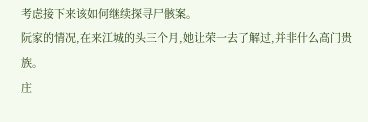考虑接下来该如何继续探寻尸骸案。
阮家的情况,在来江城的头三个月,她让荣一去了解过,并非什么高门贵族。
庄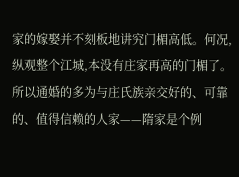家的嫁娶并不刻板地讲究门楣高低。何况,纵观整个江城,本没有庄家再高的门楣了。所以通婚的多为与庄氏族亲交好的、可靠的、值得信赖的人家——隋家是个例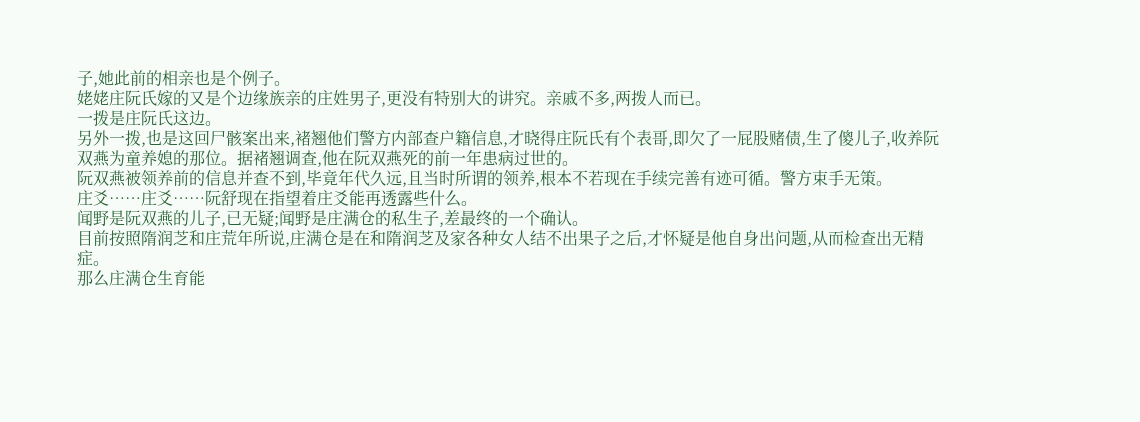子,她此前的相亲也是个例子。
姥姥庄阮氏嫁的又是个边缘族亲的庄姓男子,更没有特别大的讲究。亲戚不多,两拨人而已。
一拨是庄阮氏这边。
另外一拨,也是这回尸骸案出来,褚翘他们警方内部查户籍信息,才晓得庄阮氏有个表哥,即欠了一屁股赌债,生了傻儿子,收养阮双燕为童养媳的那位。据褚翘调查,他在阮双燕死的前一年患病过世的。
阮双燕被领养前的信息并查不到,毕竟年代久远,且当时所谓的领养,根本不若现在手续完善有迹可循。警方束手无策。
庄爻……庄爻……阮舒现在指望着庄爻能再透露些什么。
闻野是阮双燕的儿子,已无疑;闻野是庄满仓的私生子,差最终的一个确认。
目前按照隋润芝和庄荒年所说,庄满仓是在和隋润芝及家各种女人结不出果子之后,才怀疑是他自身出问题,从而检查出无精症。
那么庄满仓生育能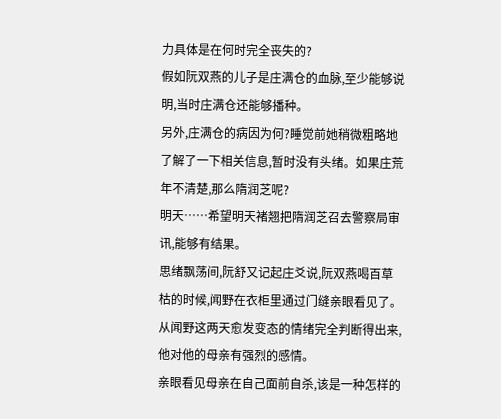力具体是在何时完全丧失的?
假如阮双燕的儿子是庄满仓的血脉,至少能够说明,当时庄满仓还能够播种。
另外,庄满仓的病因为何?睡觉前她稍微粗略地了解了一下相关信息,暂时没有头绪。如果庄荒年不清楚,那么隋润芝呢?
明天……希望明天褚翘把隋润芝召去警察局审讯,能够有结果。
思绪飘荡间,阮舒又记起庄爻说,阮双燕喝百草枯的时候,闻野在衣柜里通过门缝亲眼看见了。
从闻野这两天愈发变态的情绪完全判断得出来,他对他的母亲有强烈的感情。
亲眼看见母亲在自己面前自杀,该是一种怎样的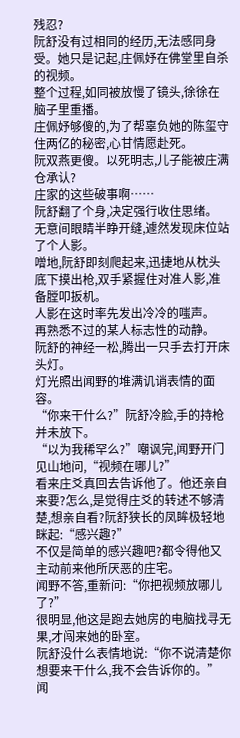残忍?
阮舒没有过相同的经历,无法感同身受。她只是记起,庄佩妤在佛堂里自杀的视频。
整个过程,如同被放慢了镜头,徐徐在脑子里重播。
庄佩妤够傻的,为了帮辜负她的陈玺守住两亿的秘密,心甘情愿赴死。
阮双燕更傻。以死明志,儿子能被庄满仓承认?
庄家的这些破事啊……
阮舒翻了个身,决定强行收住思绪。
无意间眼睛半睁开缝,遽然发现床位站了个人影。
噌地,阮舒即刻爬起来,迅捷地从枕头底下摸出枪,双手紧握住对准人影,准备膛叩扳机。
人影在这时率先发出冷冷的嗤声。
再熟悉不过的某人标志性的动静。
阮舒的神经一松,腾出一只手去打开床头灯。
灯光照出闻野的堆满讥诮表情的面容。
“你来干什么?”阮舒冷脸,手的持枪并未放下。
“以为我稀罕么?”嘲讽完,闻野开门见山地问,“视频在哪儿?”
看来庄爻真回去告诉他了。他还亲自来要?怎么,是觉得庄爻的转述不够清楚,想亲自看?阮舒狭长的凤眸极轻地眯起:“感兴趣?”
不仅是简单的感兴趣吧?都令得他又主动前来他所厌恶的庄宅。
闻野不答,重新问:“你把视频放哪儿了?”
很明显,他这是跑去她房的电脑找寻无果,才闯来她的卧室。
阮舒没什么表情地说:“你不说清楚你想要来干什么,我不会告诉你的。”
闻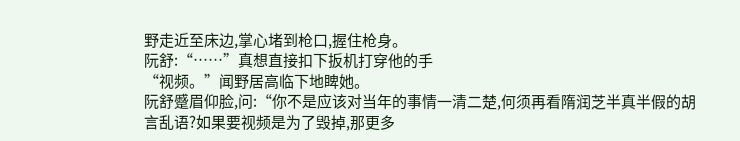野走近至床边,掌心堵到枪口,握住枪身。
阮舒:“……”真想直接扣下扳机打穿他的手
“视频。”闻野居高临下地睥她。
阮舒蹙眉仰脸,问:“你不是应该对当年的事情一清二楚,何须再看隋润芝半真半假的胡言乱语?如果要视频是为了毁掉,那更多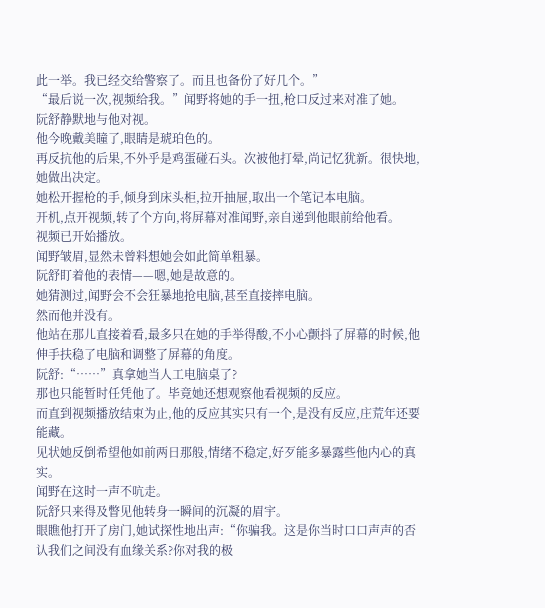此一举。我已经交给警察了。而且也备份了好几个。”
“最后说一次,视频给我。”闻野将她的手一扭,枪口反过来对准了她。
阮舒静默地与他对视。
他今晚戴美瞳了,眼睛是琥珀色的。
再反抗他的后果,不外乎是鸡蛋碰石头。次被他打晕,尚记忆犹新。很快地,她做出决定。
她松开握枪的手,倾身到床头柜,拉开抽屉,取出一个笔记本电脑。
开机,点开视频,转了个方向,将屏幕对准闻野,亲自递到他眼前给他看。
视频已开始播放。
闻野皱眉,显然未曾料想她会如此简单粗暴。
阮舒盯着他的表情——嗯,她是故意的。
她猜测过,闻野会不会狂暴地抢电脑,甚至直接摔电脑。
然而他并没有。
他站在那儿直接着看,最多只在她的手举得酸,不小心颤抖了屏幕的时候,他伸手扶稳了电脑和调整了屏幕的角度。
阮舒:“……”真拿她当人工电脑桌了?
那也只能暂时任凭他了。毕竟她还想观察他看视频的反应。
而直到视频播放结束为止,他的反应其实只有一个,是没有反应,庄荒年还要能藏。
见状她反倒希望他如前两日那般,情绪不稳定,好歹能多暴露些他内心的真实。
闻野在这时一声不吭走。
阮舒只来得及瞥见他转身一瞬间的沉凝的眉宇。
眼瞧他打开了房门,她试探性地出声:“你骗我。这是你当时口口声声的否认我们之间没有血缘关系?你对我的极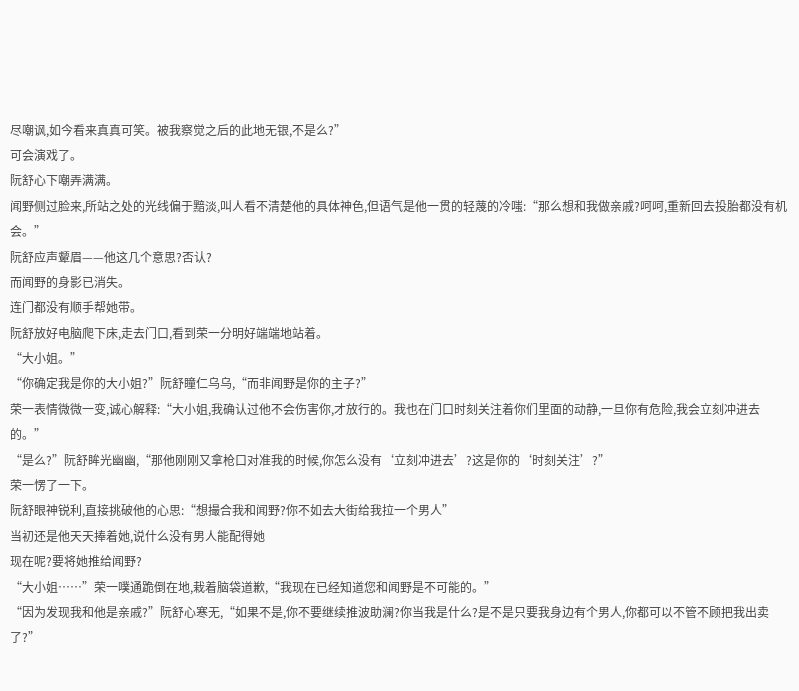尽嘲讽,如今看来真真可笑。被我察觉之后的此地无银,不是么?”
可会演戏了。
阮舒心下嘲弄满满。
闻野侧过脸来,所站之处的光线偏于黯淡,叫人看不清楚他的具体神色,但语气是他一贯的轻蔑的冷嗤:“那么想和我做亲戚?呵呵,重新回去投胎都没有机会。”
阮舒应声颦眉——他这几个意思?否认?
而闻野的身影已消失。
连门都没有顺手帮她带。
阮舒放好电脑爬下床,走去门口,看到荣一分明好端端地站着。
“大小姐。”
“你确定我是你的大小姐?”阮舒瞳仁乌乌,“而非闻野是你的主子?”
荣一表情微微一变,诚心解释:“大小姐,我确认过他不会伤害你,才放行的。我也在门口时刻关注着你们里面的动静,一旦你有危险,我会立刻冲进去的。”
“是么?”阮舒眸光幽幽,“那他刚刚又拿枪口对准我的时候,你怎么没有‘立刻冲进去’?这是你的‘时刻关注’?”
荣一愣了一下。
阮舒眼神锐利,直接挑破他的心思:“想撮合我和闻野?你不如去大街给我拉一个男人”
当初还是他天天捧着她,说什么没有男人能配得她
现在呢?要将她推给闻野?
“大小姐……”荣一噗通跪倒在地,栽着脑袋道歉,“我现在已经知道您和闻野是不可能的。”
“因为发现我和他是亲戚?”阮舒心寒无,“如果不是,你不要继续推波助澜?你当我是什么?是不是只要我身边有个男人,你都可以不管不顾把我出卖了?”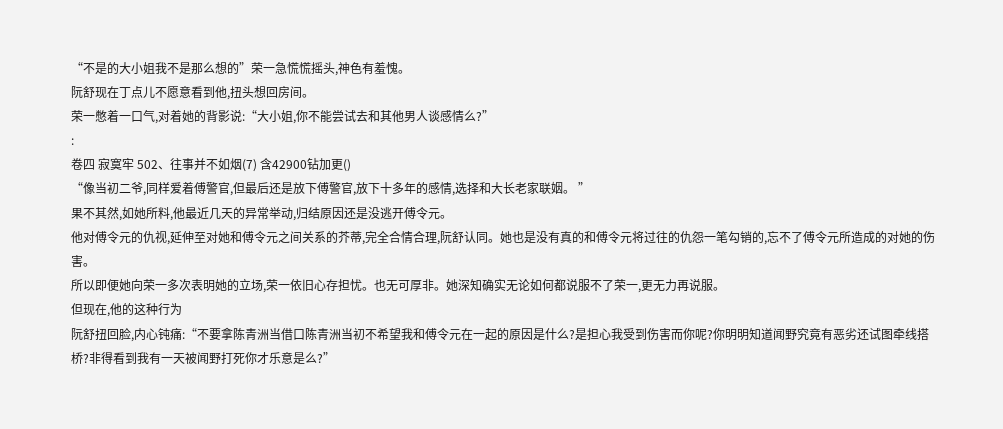“不是的大小姐我不是那么想的”荣一急慌慌摇头,神色有羞愧。
阮舒现在丁点儿不愿意看到他,扭头想回房间。
荣一憋着一口气,对着她的背影说:“大小姐,你不能尝试去和其他男人谈感情么?”
:
卷四 寂寞牢 502、往事并不如烟(7) 含42900钻加更()
“像当初二爷,同样爱着傅警官,但最后还是放下傅警官,放下十多年的感情,选择和大长老家联姻。 ”
果不其然,如她所料,他最近几天的异常举动,归结原因还是没逃开傅令元。
他对傅令元的仇视,延伸至对她和傅令元之间关系的芥蒂,完全合情合理,阮舒认同。她也是没有真的和傅令元将过往的仇怨一笔勾销的,忘不了傅令元所造成的对她的伤害。
所以即便她向荣一多次表明她的立场,荣一依旧心存担忧。也无可厚非。她深知确实无论如何都说服不了荣一,更无力再说服。
但现在,他的这种行为
阮舒扭回脸,内心钝痛:“不要拿陈青洲当借口陈青洲当初不希望我和傅令元在一起的原因是什么?是担心我受到伤害而你呢?你明明知道闻野究竟有恶劣还试图牵线搭桥?非得看到我有一天被闻野打死你才乐意是么?”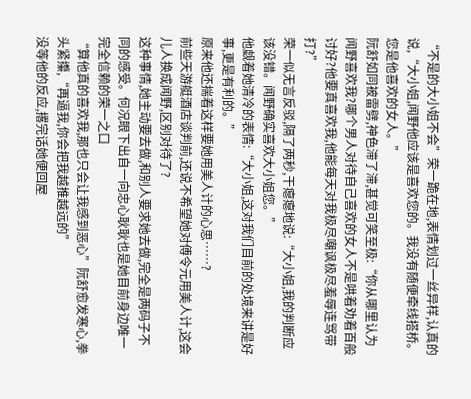“不是的大小姐不会”荣一跪在地,表情划过一丝异样,认真的说,“大小姐,闻野他应该是喜欢您的。我没有随便牵线搭桥。您是他喜欢的女人。”
阮舒如同被雷劈,神色滞了滞,甚觉可笑至极:“你从哪里认为闻野喜欢我?哪个男人对待自己喜欢的女人不是哄着劝着百般讨好?他要真喜欢我,他能每天对我极尽嘲讽极尽羞辱连骂带打?”
荣一似无言反驳,隔了两秒,干瘪瘪地说:“大小姐,我的判断应该没错。闻野确实喜欢大小姐您。”
他觑着她清冷的表情:“大小姐,这对我们目前的处境来讲是好事,更是有利的。”
原来他还揣着这样要她用美人计的心思……?
前些天游艇酒店谈判前,还说不希望她对傅令元用美人计,这会儿人换成闻野,区别对待了?
这种事情,她主动要去做,和别人要求她去做,完全是两码子不同的感受。何况眼下出自一向忠心耿耿也是她目前身边唯一完全信赖的荣一之口
“算他真的喜欢我,那也只会让我感到恶心”阮舒愈发寒心,拳头紧攥,“再逼我,你会把我越推越远的”
没等他的反应,撂完话她便回屋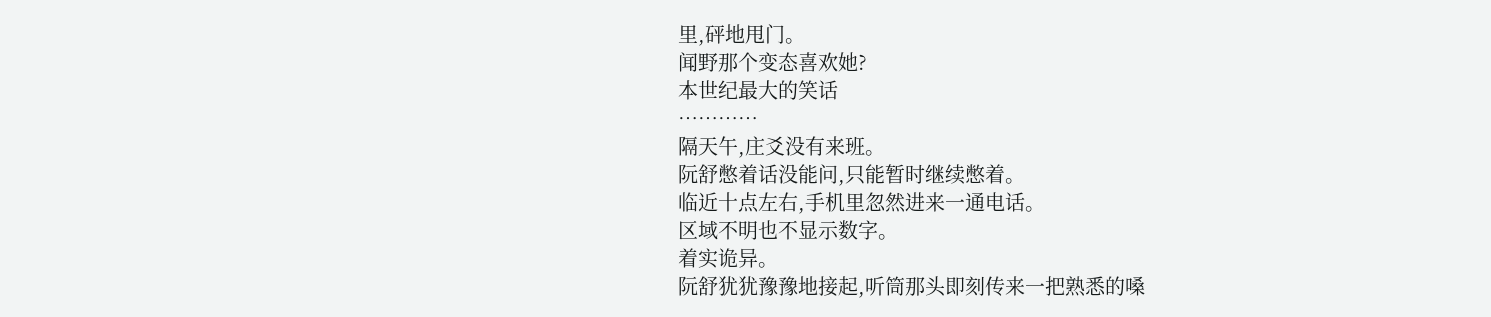里,砰地甩门。
闻野那个变态喜欢她?
本世纪最大的笑话
…………
隔天午,庄爻没有来班。
阮舒憋着话没能问,只能暂时继续憋着。
临近十点左右,手机里忽然进来一通电话。
区域不明也不显示数字。
着实诡异。
阮舒犹犹豫豫地接起,听筒那头即刻传来一把熟悉的嗓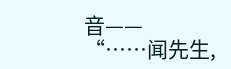音——
“……闻先生,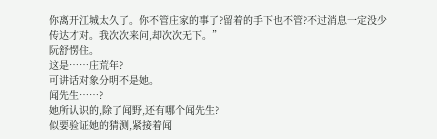你离开江城太久了。你不管庄家的事了?留着的手下也不管?不过消息一定没少传达才对。我次次来问,却次次无下。”
阮舒愣住。
这是……庄荒年?
可讲话对象分明不是她。
闻先生……?
她所认识的,除了闻野,还有哪个闻先生?
似要验证她的猜测,紧接着闻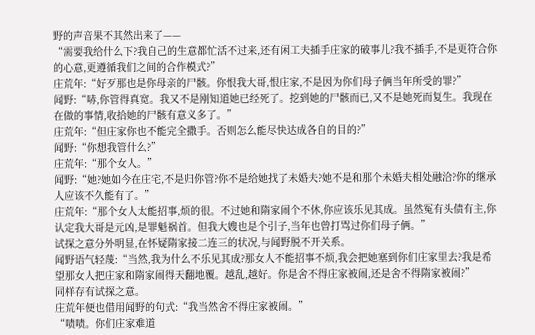野的声音果不其然出来了——
“需要我给什么下?我自己的生意都忙活不过来,还有闲工夫插手庄家的破事儿?我不插手,不是更符合你的心意,更遵循我们之间的合作模式?”
庄荒年:“好歹那也是你母亲的尸骸。你恨我大哥,恨庄家,不是因为你们母子俩当年所受的罪?”
闻野:“哧,你管得真宽。我又不是刚知道她已经死了。挖到她的尸骸而已,又不是她死而复生。我现在在做的事情,收拾她的尸骸有意义多了。”
庄荒年:“但庄家你也不能完全撒手。否则怎么能尽快达成各自的目的?”
闻野:“你想我管什么?”
庄荒年:“那个女人。”
闻野:“她?她如今在庄宅,不是归你管?你不是给她找了未婚夫?她不是和那个未婚夫相处融洽?你的继承人应该不久能有了。”
庄荒年:“那个女人太能招事,烦的很。不过她和隋家闹个不休,你应该乐见其成。虽然冤有头债有主,你认定我大哥是元凶,是罪魁祸首。但我大嫂也是个引子,当年也曾打骂过你们母子俩。”
试探之意分外明显,在怀疑隋家接二连三的状况,与闻野脱不开关系。
闻野语气轻蔑:“当然,我为什么不乐见其成?那女人不能招事不烦,我会把她塞到你们庄家里去?我是希望那女人把庄家和隋家闹得天翻地覆。越乱,越好。你是舍不得庄家被闹,还是舍不得隋家被闹?”
同样存有试探之意。
庄荒年便也借用闻野的句式:“我当然舍不得庄家被闹。”
“啧啧。你们庄家难道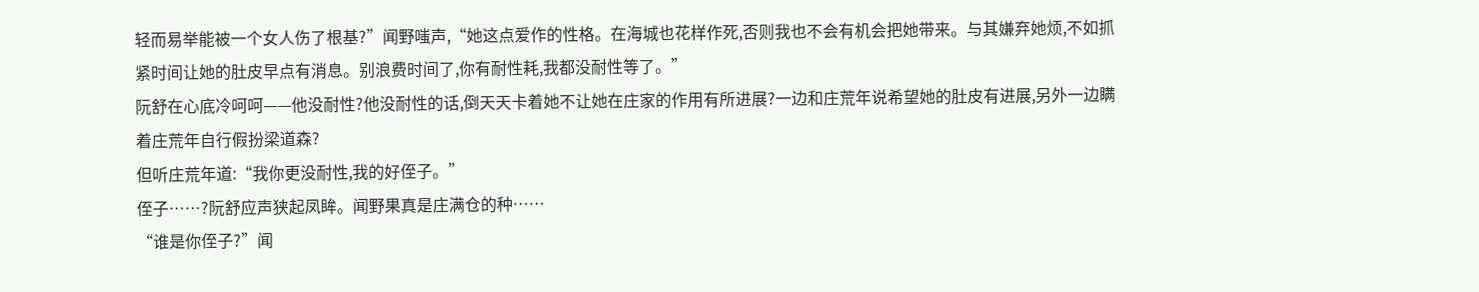轻而易举能被一个女人伤了根基?”闻野嗤声,“她这点爱作的性格。在海城也花样作死,否则我也不会有机会把她带来。与其嫌弃她烦,不如抓紧时间让她的肚皮早点有消息。别浪费时间了,你有耐性耗,我都没耐性等了。”
阮舒在心底冷呵呵——他没耐性?他没耐性的话,倒天天卡着她不让她在庄家的作用有所进展?一边和庄荒年说希望她的肚皮有进展,另外一边瞒着庄荒年自行假扮梁道森?
但听庄荒年道:“我你更没耐性,我的好侄子。”
侄子……?阮舒应声狭起凤眸。闻野果真是庄满仓的种……
“谁是你侄子?”闻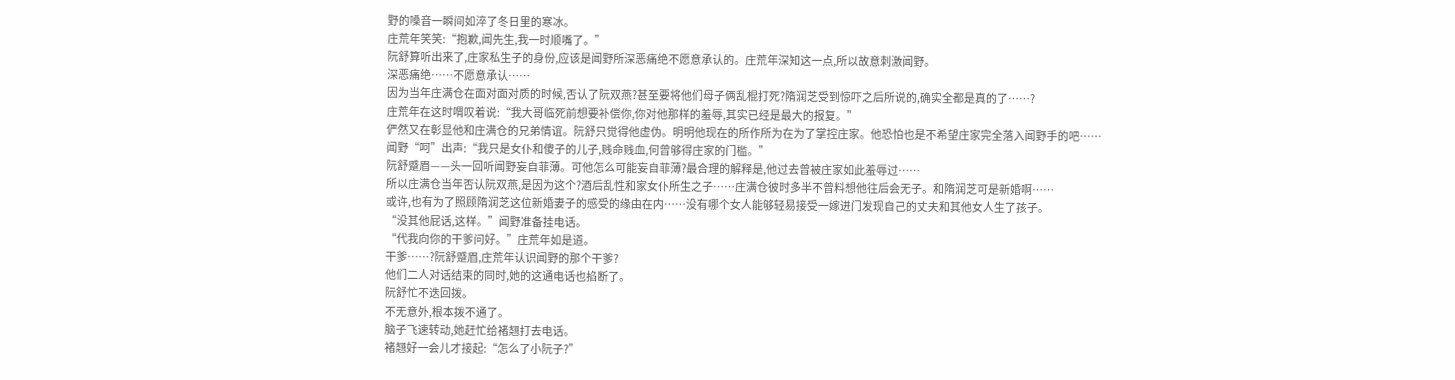野的嗓音一瞬间如淬了冬日里的寒冰。
庄荒年笑笑:“抱歉,闻先生,我一时顺嘴了。”
阮舒算听出来了,庄家私生子的身份,应该是闻野所深恶痛绝不愿意承认的。庄荒年深知这一点,所以故意刺激闻野。
深恶痛绝……不愿意承认……
因为当年庄满仓在面对面对质的时候,否认了阮双燕?甚至要将他们母子俩乱棍打死?隋润芝受到惊吓之后所说的,确实全都是真的了……?
庄荒年在这时喟叹着说:“我大哥临死前想要补偿你,你对他那样的羞辱,其实已经是最大的报复。”
俨然又在彰显他和庄满仓的兄弟情谊。阮舒只觉得他虚伪。明明他现在的所作所为在为了掌控庄家。他恐怕也是不希望庄家完全落入闻野手的吧……
闻野“呵”出声:“我只是女仆和傻子的儿子,贱命贱血,何曾够得庄家的门槛。”
阮舒蹙眉——头一回听闻野妄自菲薄。可他怎么可能妄自菲薄?最合理的解释是,他过去曾被庄家如此羞辱过……
所以庄满仓当年否认阮双燕,是因为这个?酒后乱性和家女仆所生之子……庄满仓彼时多半不曾料想他往后会无子。和隋润芝可是新婚啊……
或许,也有为了照顾隋润芝这位新婚妻子的感受的缘由在内……没有哪个女人能够轻易接受一嫁进门发现自己的丈夫和其他女人生了孩子。
“没其他屁话,这样。”闻野准备挂电话。
“代我向你的干爹问好。”庄荒年如是道。
干爹……?阮舒蹙眉,庄荒年认识闻野的那个干爹?
他们二人对话结束的同时,她的这通电话也掐断了。
阮舒忙不迭回拨。
不无意外,根本拨不通了。
脑子飞速转动,她赶忙给褚翘打去电话。
褚翘好一会儿才接起:“怎么了小阮子?”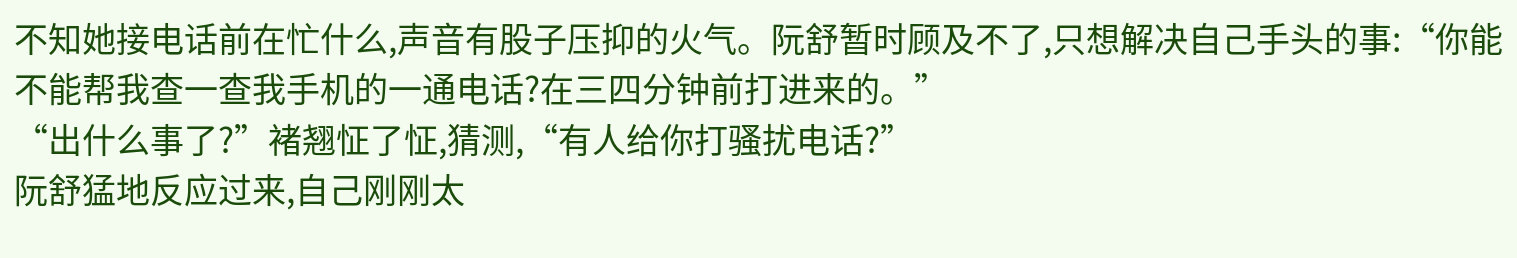不知她接电话前在忙什么,声音有股子压抑的火气。阮舒暂时顾及不了,只想解决自己手头的事:“你能不能帮我查一查我手机的一通电话?在三四分钟前打进来的。”
“出什么事了?”褚翘怔了怔,猜测,“有人给你打骚扰电话?”
阮舒猛地反应过来,自己刚刚太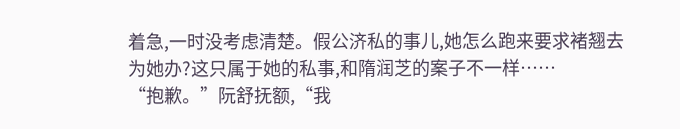着急,一时没考虑清楚。假公济私的事儿,她怎么跑来要求褚翘去为她办?这只属于她的私事,和隋润芝的案子不一样……
“抱歉。”阮舒抚额,“我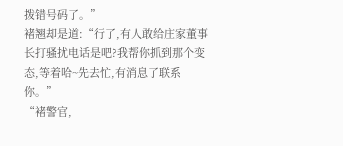拨错号码了。”
褚翘却是道:“行了,有人敢给庄家董事长打骚扰电话是吧?我帮你抓到那个变态,等着哈~先去忙,有消息了联系你。”
“褚警官,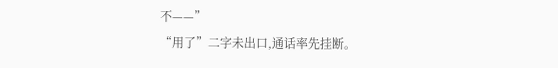不——”
“用了”二字未出口,通话率先挂断。